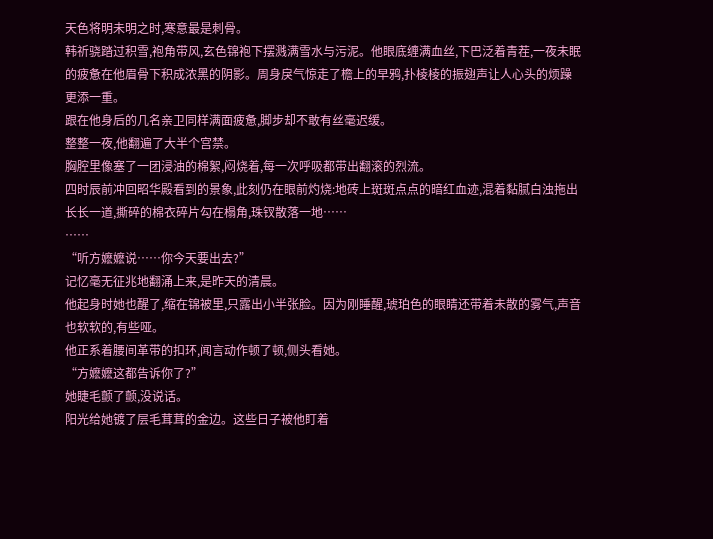天色将明未明之时,寒意最是刺骨。
韩祈骁踏过积雪,袍角带风,玄色锦袍下摆溅满雪水与污泥。他眼底缠满血丝,下巴泛着青茬,一夜未眠的疲惫在他眉骨下积成浓黑的阴影。周身戾气惊走了檐上的早鸦,扑棱棱的振翅声让人心头的烦躁更添一重。
跟在他身后的几名亲卫同样满面疲惫,脚步却不敢有丝毫迟缓。
整整一夜,他翻遍了大半个宫禁。
胸腔里像塞了一团浸油的棉絮,闷烧着,每一次呼吸都带出翻滚的烈流。
四时辰前冲回昭华殿看到的景象,此刻仍在眼前灼烧:地砖上斑斑点点的暗红血迹,混着黏腻白浊拖出长长一道,撕碎的棉衣碎片勾在榻角,珠钗散落一地……
……
“听方嬷嬷说……你今天要出去?”
记忆毫无征兆地翻涌上来,是昨天的清晨。
他起身时她也醒了,缩在锦被里,只露出小半张脸。因为刚睡醒,琥珀色的眼睛还带着未散的雾气,声音也软软的,有些哑。
他正系着腰间革带的扣环,闻言动作顿了顿,侧头看她。
“方嬷嬷这都告诉你了?”
她睫毛颤了颤,没说话。
阳光给她镀了层毛茸茸的金边。这些日子被他盯着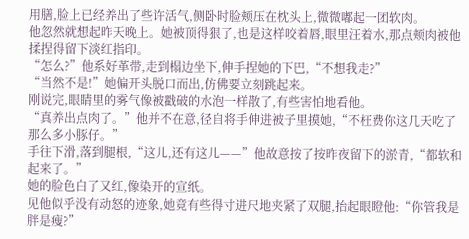用膳,脸上已经养出了些许活气,侧卧时脸颊压在枕头上,微微嘟起一团软肉。
他忽然就想起昨天晚上。她被顶得狠了,也是这样咬着唇,眼里汪着水,那点颊肉被他揉捏得留下淡红指印。
“怎么?”他系好革带,走到榻边坐下,伸手捏她的下巴,“不想我走?”
“当然不是!”她偏开头脱口而出,仿佛要立刻跳起来。
刚说完,眼睛里的雾气像被戳破的水泡一样散了,有些害怕地看他。
“真养出点肉了。”他并不在意,径自将手伸进被子里摸她,“不枉费你这几天吃了那么多小豚仔。”
手往下滑,落到腿根,“这儿,还有这儿——”他故意按了按昨夜留下的淤青,“都软和起来了。”
她的脸色白了又红,像染开的宣纸。
见他似乎没有动怒的迹象,她竟有些得寸进尺地夹紧了双腿,抬起眼瞪他:“你管我是胖是瘦?”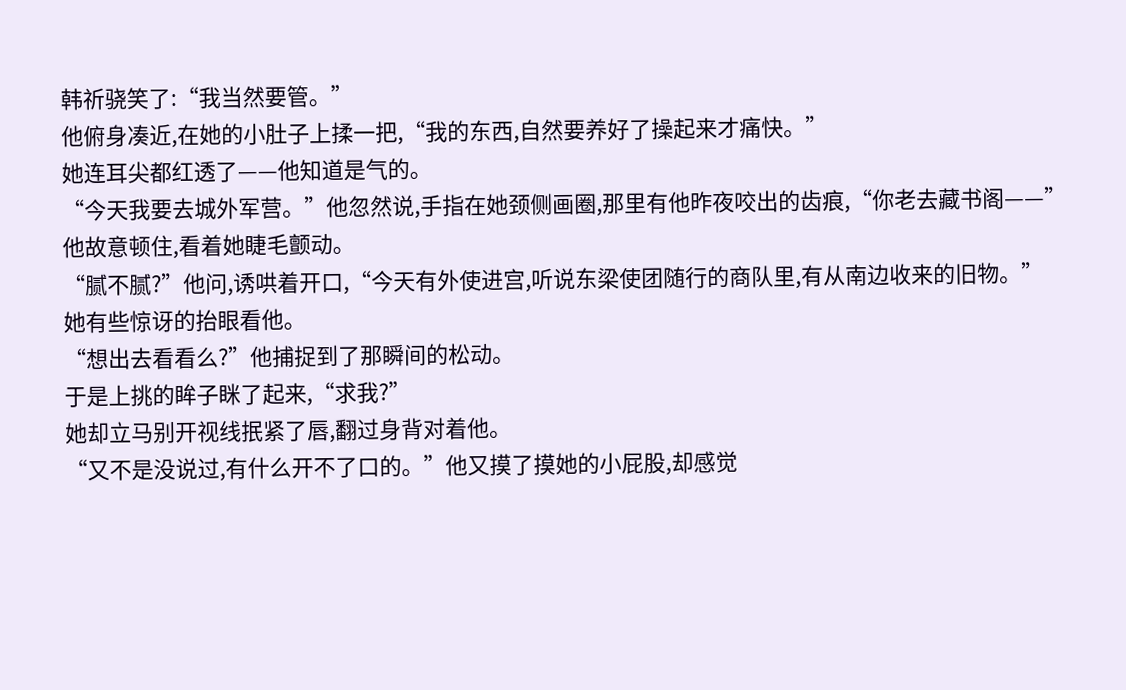韩祈骁笑了:“我当然要管。”
他俯身凑近,在她的小肚子上揉一把,“我的东西,自然要养好了操起来才痛快。”
她连耳尖都红透了——他知道是气的。
“今天我要去城外军营。”他忽然说,手指在她颈侧画圈,那里有他昨夜咬出的齿痕,“你老去藏书阁——”
他故意顿住,看着她睫毛颤动。
“腻不腻?”他问,诱哄着开口,“今天有外使进宫,听说东梁使团随行的商队里,有从南边收来的旧物。”
她有些惊讶的抬眼看他。
“想出去看看么?”他捕捉到了那瞬间的松动。
于是上挑的眸子眯了起来,“求我?”
她却立马别开视线抿紧了唇,翻过身背对着他。
“又不是没说过,有什么开不了口的。”他又摸了摸她的小屁股,却感觉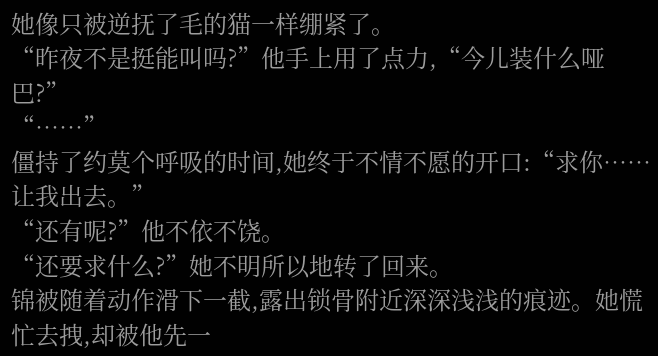她像只被逆抚了毛的猫一样绷紧了。
“昨夜不是挺能叫吗?”他手上用了点力,“今儿装什么哑巴?”
“……”
僵持了约莫个呼吸的时间,她终于不情不愿的开口:“求你……让我出去。”
“还有呢?”他不依不饶。
“还要求什么?”她不明所以地转了回来。
锦被随着动作滑下一截,露出锁骨附近深深浅浅的痕迹。她慌忙去拽,却被他先一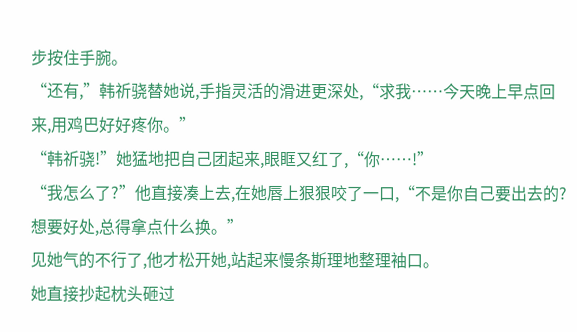步按住手腕。
“还有,”韩祈骁替她说,手指灵活的滑进更深处,“求我……今天晚上早点回来,用鸡巴好好疼你。”
“韩祈骁!”她猛地把自己团起来,眼眶又红了,“你……!”
“我怎么了?”他直接凑上去,在她唇上狠狠咬了一口,“不是你自己要出去的?想要好处,总得拿点什么换。”
见她气的不行了,他才松开她,站起来慢条斯理地整理袖口。
她直接抄起枕头砸过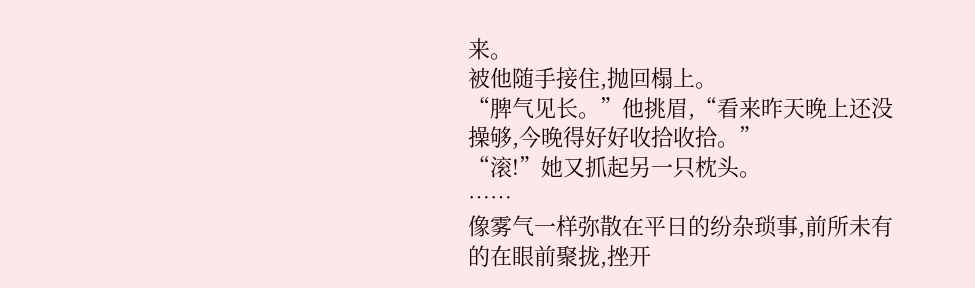来。
被他随手接住,抛回榻上。
“脾气见长。”他挑眉,“看来昨天晚上还没操够,今晚得好好收拾收拾。”
“滚!”她又抓起另一只枕头。
……
像雾气一样弥散在平日的纷杂琐事,前所未有的在眼前聚拢,挫开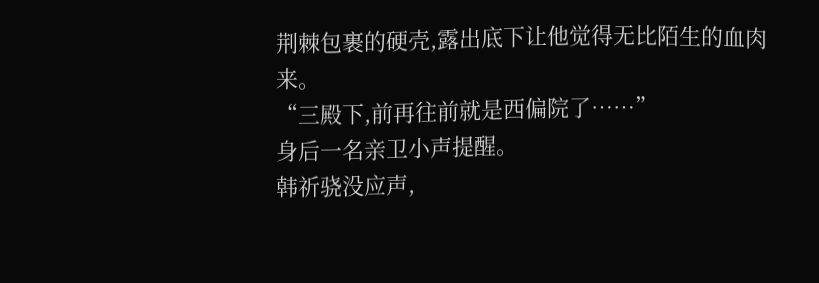荆棘包裹的硬壳,露出底下让他觉得无比陌生的血肉来。
“三殿下,前再往前就是西偏院了……”
身后一名亲卫小声提醒。
韩祈骁没应声,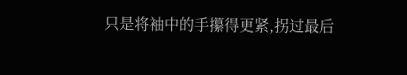只是将袖中的手攥得更紧,拐过最后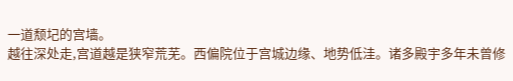一道颓圮的宫墙。
越往深处走,宫道越是狭窄荒芜。西偏院位于宫城边缘、地势低洼。诸多殿宇多年未曾修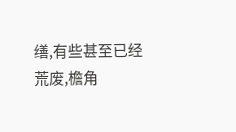缮,有些甚至已经荒废,檐角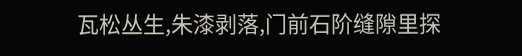瓦松丛生,朱漆剥落,门前石阶缝隙里探